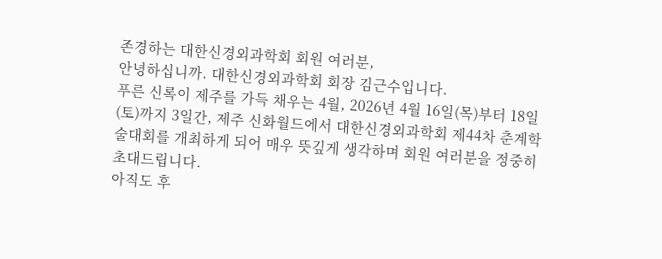존경하는 대한신경외과학회 회원 여러분,
안녕하십니까. 대한신경외과학회 회장 김근수입니다.
푸른 신록이 제주를 가득 채우는 4월, 2026년 4월 16일(목)부터 18일(토)까지 3일간, 제주 신화월드에서 대한신경외과학회 제44차 춘계학술대회를 개최하게 되어 매우 뜻깊게 생각하며 회원 여러분을 정중히 초대드립니다.
아직도 후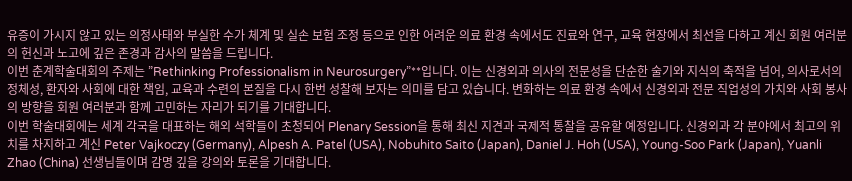유증이 가시지 않고 있는 의정사태와 부실한 수가 체계 및 실손 보험 조정 등으로 인한 어려운 의료 환경 속에서도 진료와 연구, 교육 현장에서 최선을 다하고 계신 회원 여러분의 헌신과 노고에 깊은 존경과 감사의 말씀을 드립니다.
이번 춘계학술대회의 주제는 ”Rethinking Professionalism in Neurosurgery”**입니다. 이는 신경외과 의사의 전문성을 단순한 술기와 지식의 축적을 넘어, 의사로서의 정체성, 환자와 사회에 대한 책임, 교육과 수련의 본질을 다시 한번 성찰해 보자는 의미를 담고 있습니다. 변화하는 의료 환경 속에서 신경외과 전문 직업성의 가치와 사회 봉사의 방향을 회원 여러분과 함께 고민하는 자리가 되기를 기대합니다.
이번 학술대회에는 세계 각국을 대표하는 해외 석학들이 초청되어 Plenary Session을 통해 최신 지견과 국제적 통찰을 공유할 예정입니다. 신경외과 각 분야에서 최고의 위치를 차지하고 계신 Peter Vajkoczy (Germany), Alpesh A. Patel (USA), Nobuhito Saito (Japan), Daniel J. Hoh (USA), Young-Soo Park (Japan), Yuanli Zhao (China) 선생님들이며 감명 깊을 강의와 토론을 기대합니다.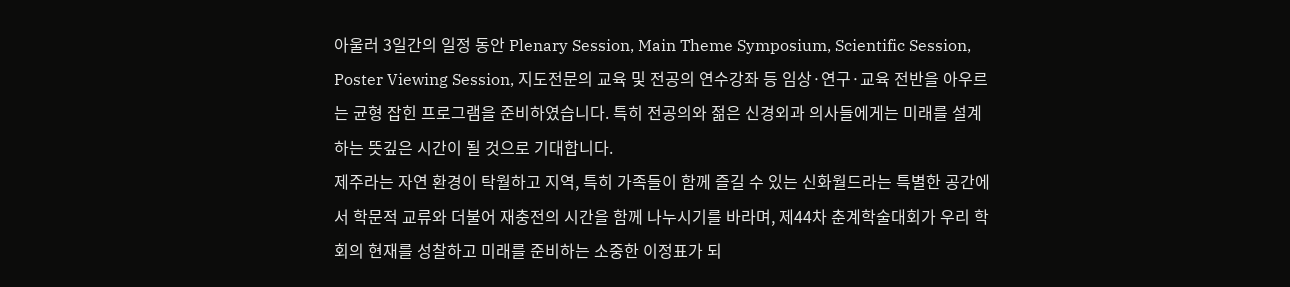아울러 3일간의 일정 동안 Plenary Session, Main Theme Symposium, Scientific Session, Poster Viewing Session, 지도전문의 교육 및 전공의 연수강좌 등 임상·연구·교육 전반을 아우르는 균형 잡힌 프로그램을 준비하였습니다. 특히 전공의와 젊은 신경외과 의사들에게는 미래를 설계하는 뜻깊은 시간이 될 것으로 기대합니다.
제주라는 자연 환경이 탁월하고 지역, 특히 가족들이 함께 즐길 수 있는 신화월드라는 특별한 공간에서 학문적 교류와 더불어 재충전의 시간을 함께 나누시기를 바라며, 제44차 춘계학술대회가 우리 학회의 현재를 성찰하고 미래를 준비하는 소중한 이정표가 되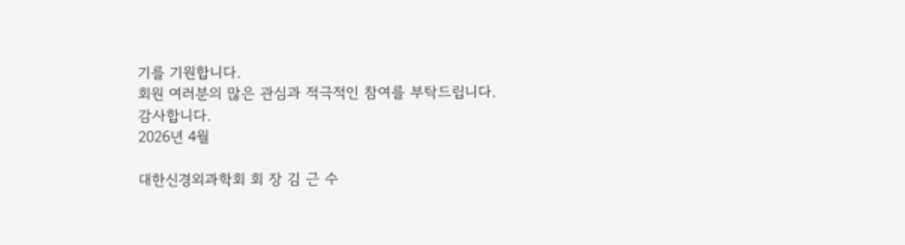기를 기원합니다.
회원 여러분의 많은 관심과 적극적인 참여를 부탁드립니다.
감사합니다.
2026년 4월

대한신경외과학회 회 장 김 근 수